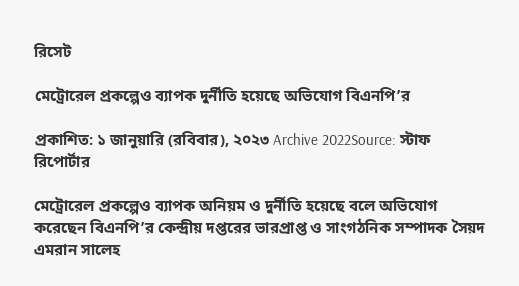রিসেট

মেট্রোরেল প্রকল্পেও ব্যাপক দুর্নীতি হয়েছে অভিযোগ বিএনপি’র

প্রকাশিত: ১ জানুয়ারি (রবিবার), ২০২৩ Archive 2022Source: স্টাফ রিপোর্টার

মেট্রোরেল প্রকল্পেও ব্যাপক অনিয়ম ও দুর্নীতি হয়েছে বলে অভিযোগ করেছেন বিএনপি’র কেন্দ্রীয় দপ্তরের ভারপ্রাপ্ত ও সাংগঠনিক সম্পাদক সৈয়দ এমরান সালেহ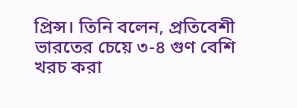প্রিন্স। তিনি বলেন, প্রতিবেশী ভারতের চেয়ে ৩-৪ গুণ বেশি খরচ করা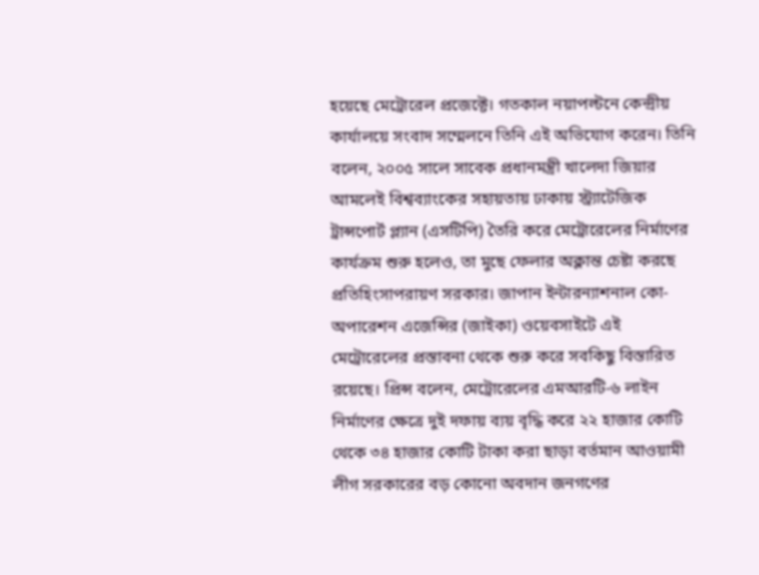হয়েছে মেট্রোরেল প্রজেক্টে। গতকাল নয়াপল্টনে কেন্দ্রীয় কার্যালয়ে সংবাদ সম্মেলনে তিনি এই অভিযোগ করেন। তিনি বলেন, ২০০৫ সালে সাবেক প্রধানমন্ত্রী খালেদা জিয়ার আমলেই বিশ্বব্যাংকের সহায়তায় ঢাকায় স্ট্র্যাটেজিক ট্রান্সপোর্ট প্ল্যান (এসটিপি) তৈরি করে মেট্রোরেলের নির্মাণের কার্যক্রম শুরু হলেও, তা মুছে ফেলার অক্লান্ত চেষ্টা করছে প্রতিহিংসাপরায়ণ সরকার। জাপান ইন্টারন্যাশনাল কো-অপারেশন এজেন্সির (জাইকা) ওয়েবসাইটে এই মেট্রোরেলের প্রস্তাবনা থেকে শুরু করে সবকিছু বিস্তারিত রয়েছে। প্রিন্স বলেন, মেট্রোরেলের এমআরটি-৬ লাইন নির্মাণের ক্ষেত্রে দুই দফায় ব্যয় বৃদ্ধি করে ২২ হাজার কোটি থেকে ৩৪ হাজার কোটি টাকা করা ছাড়া বর্তমান আওয়ামী লীগ সরকারের বড় কোনো অবদান জনগণের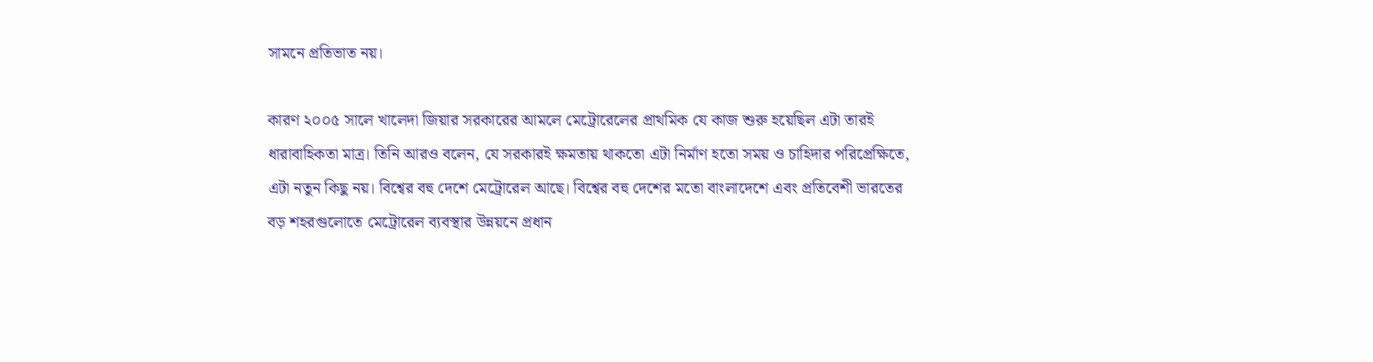সামনে প্রতিভাত নয়।

কারণ ২০০৫ সালে খালেদা জিয়ার সরকারের আমলে মেট্রোরেলের প্রাথমিক যে কাজ শুরু হয়েছিল এটা তারই ধারাবাহিকতা মাত্র। তিনি আরও বলেন, যে সরকারই ক্ষমতায় থাকতো এটা নির্মাণ হতো সময় ও চাহিদার পরিপ্রেক্ষিতে, এটা নতুন কিছু নয়। বিশ্বের বহু দেশে মেট্রোরেল আছে। বিশ্বের বহু দেশের মতো বাংলাদেশে এবং প্রতিবেশী ভারতের বড় শহরগুলোতে মেট্রোরেল ব্যবস্থার উন্নয়নে প্রধান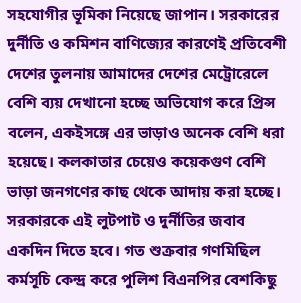সহযোগীর ভূমিকা নিয়েছে জাপান। সরকারের দুর্নীতি ও কমিশন বাণিজ্যের কারণেই প্রতিবেশী দেশের তুলনায় আমাদের দেশের মেট্রোরেলে বেশি ব্যয় দেখানো হচ্ছে অভিযোগ করে প্রিন্স বলেন, একইসঙ্গে এর ভাড়াও অনেক বেশি ধরা হয়েছে। কলকাতার চেয়েও কয়েকগুণ বেশি ভাড়া জনগণের কাছ থেকে আদায় করা হচ্ছে। সরকারকে এই লুটপাট ও দুর্নীতির জবাব একদিন দিতে হবে। গত শুক্রবার গণমিছিল কর্মসূচি কেন্দ্র করে পুলিশ বিএনপির বেশকিছু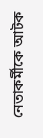নেতাকর্মীকে আটক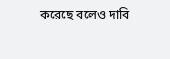করেছে বলেও দাবি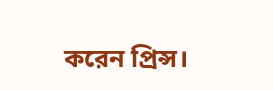করেন প্রিন্স।